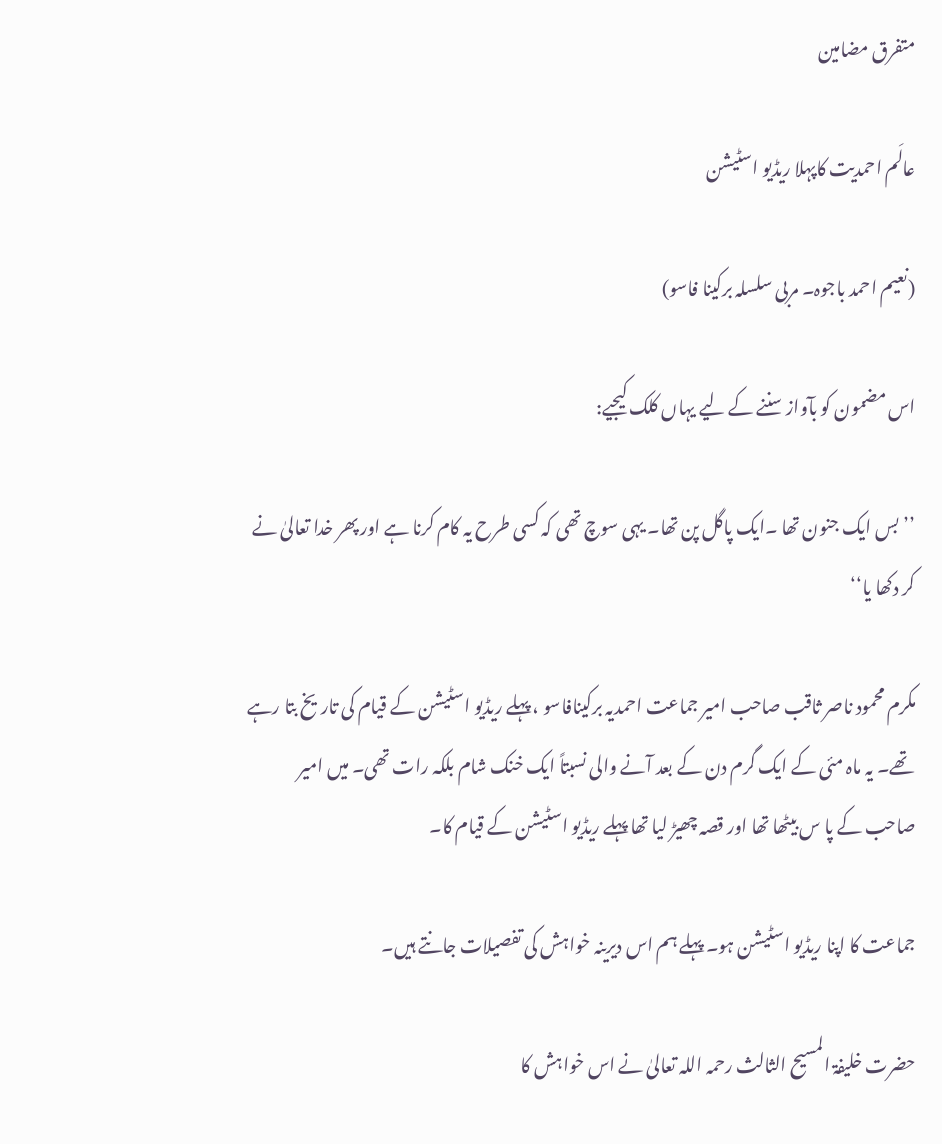متفرق مضامین

عالَم احمدیت کاپہلا ریڈیو اسٹیشن

(نعیم احمد باجوہ۔ مربی سلسلہ برکینا فاسو)

اس مضمون کو بآواز سننے کے لیے یہاں کلک کیجیے:

’’بس ایک جنون تھا ۔ایک پاگل پن تھا۔ یہی سوچ تھی کہ کسی طرح یہ کام کرنا ہے اور پھر خدا تعالیٰ نے کر دکھا یا‘‘

مکرم محمود ناصر ثاقب صاحب امیر جماعت احمدیہ برکینافاسو ، پہلے ریڈیو اسٹیشن کے قیام کی تاریخ بتا رہے تھے۔ یہ ماہ مئی کے ایک گرم دن کے بعد آنے والی نسبتاً ایک خنک شام بلکہ رات تھی۔ میں امیر صاحب کے پا س بیٹھا تھا اور قصہ چھیڑ لیا تھا پہلے ریڈیو اسٹیشن کے قیام کا۔

جماعت کا اپنا ریڈیو اسٹیشن ہو۔ پہلے ہم اس دیرینہ خواہش کی تفصیلات جانتے ہیں۔

حضرت خلیفۃ المسیح الثالث رحمہ اللہ تعالیٰ نے اس خواہش کا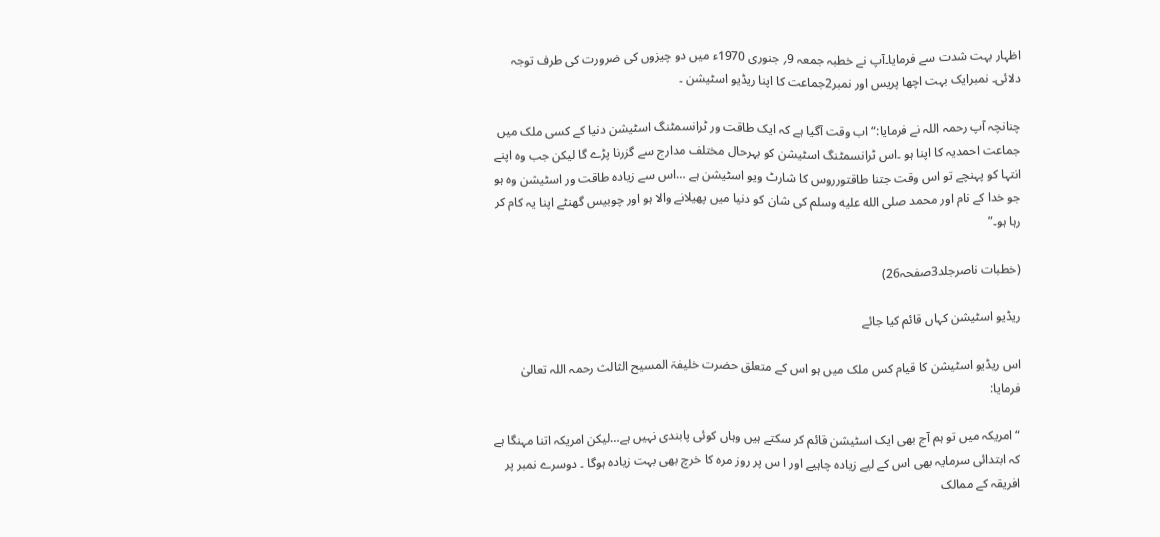اظہار بہت شدت سے فرمایا۔آپ نے خطبہ جمعہ 9؍ جنوری 1970ء میں دو چیزوں کی ضرورت کی طرف توجہ دلائی۔ نمبرایک بہت اچھا پریس اور نمبر2جماعت کا اپنا ریڈیو اسٹیشن ۔

چنانچہ آپ رحمہ اللہ نے فرمایا:“اب وقت آگیا ہے کہ ایک طاقت ور ٹرانسمٹنگ اسٹیشن دنیا کے کسی ملک میں جماعت احمدیہ کا اپنا ہو ۔اس ٹرانسمٹنگ اسٹیشن کو بہرحال مختلف مدارج سے گزرنا پڑے گا لیکن جب وہ اپنے انتہا کو پہنچے تو اس وقت جتنا طاقتورروس کا شارٹ ویو اسٹیشن ہے …اس سے زیادہ طاقت ور اسٹیشن وہ ہو جو خدا کے نام اور محمد صلى الله عليه وسلم کی شان کو دنیا میں پھیلانے والا ہو اور چوبیس گھنٹے اپنا یہ کام کر رہا ہو۔”

(خطبات ناصرجلد3صفحہ26)

ریڈیو اسٹیشن کہاں قائم کیا جائے

اس ریڈیو اسٹیشن کا قیام کس ملک میں ہو اس کے متعلق حضرت خلیفۃ المسیح الثالث رحمہ اللہ تعالیٰ فرمایا:

“امریکہ میں تو ہم آج بھی ایک اسٹیشن قائم کر سکتے ہیں وہاں کوئی پابندی نہیں ہے…لیکن امریکہ اتنا مہنگا ہے کہ ابتدائی سرمایہ بھی اس کے لیے زیادہ چاہیے اور ا س پر روز مرہ کا خرچ بھی بہت زیادہ ہوگا ۔ دوسرے نمبر پر افریقہ کے ممالک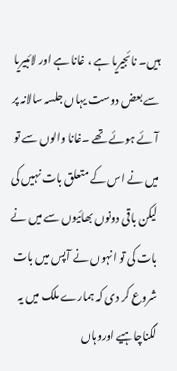ہیں۔ نائجیریا ہے ، غانا ہے اور لائبیریا سے بعض دوست یہاں جلسہ سالانہ پر آئے ہوئے تھے ۔غانا والوں سے تو میں نے اس کے متعلق بات نہیں کی لیکن باقی دونوں بھائیوں سے میں نے بات کی تو انہوں نے آپس میں بات شروع کر دی کہ ہمارے ملک میں یہ لگناچاہیے اوروہاں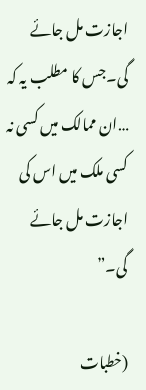اجازت مل جائے گی۔جس کا مطلب یہ کہ …ان ممالک میں کسی نہ کسی ملک میں اس کی اجازت مل جائے گی۔”

(خطبات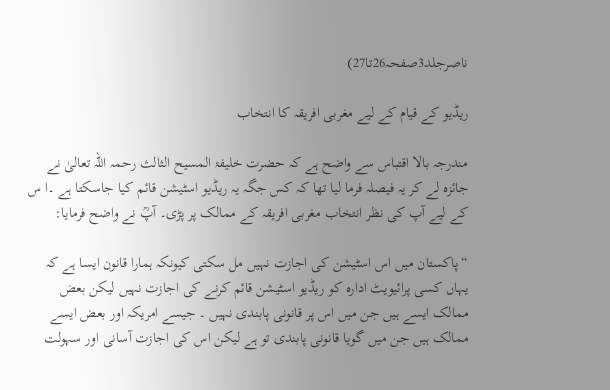ناصرجلد3صفحہ26تا27)

ریڈیو کے قیام کے لیے مغربی افریقہ کا انتخاب

مندرجہ بالا اقتباس سے واضح ہے کہ حضرت خلیفۃ المسیح الثالث رحمہ اللہ تعالیٰ نے جائزہ لے کر یہ فیصلہ فرما لیا تھا کہ کس جگہ یہ ریڈیو اسٹیشن قائم کیا جاسکتا ہے ۔ا س کے لیے آپ کی نظر انتخاب مغربی افریقہ کے ممالک پر پڑی۔ آپؒ نے واضح فرمایا:

“پاکستان میں اس اسٹیشن کی اجازت نہیں مل سکتی کیونکہ ہمارا قانون ایسا ہے کہ یہاں کسی پرائیویٹ ادارہ کو ریڈیو اسٹیشن قائم کرنے کی اجازت نہیں لیکن بعض ممالک ایسے ہیں جن میں اس پر قانونی پابندی نہیں ۔ جیسے امریکہ اور بعض ایسے ممالک ہیں جن میں گویا قانونی پابندی تو ہے لیکن اس کی اجازت آسانی اور سہولت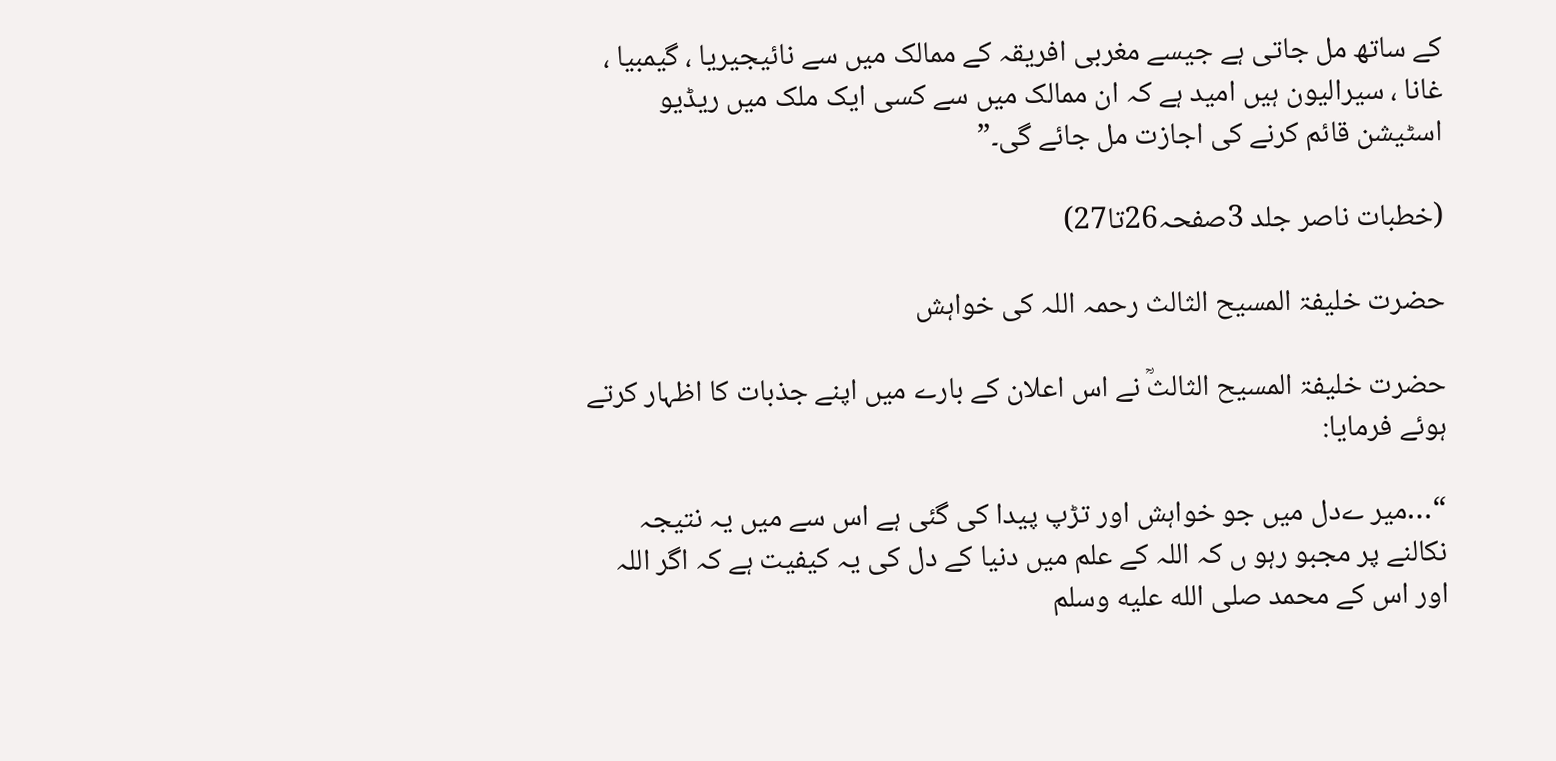کے ساتھ مل جاتی ہے جیسے مغربی افریقہ کے ممالک میں سے نائیجیریا ، گیمبیا ، غانا ، سیرالیون ہیں امید ہے کہ ان ممالک میں سے کسی ایک ملک میں ریڈیو اسٹیشن قائم کرنے کی اجازت مل جائے گی۔”

(خطبات ناصر جلد 3صفحہ26تا27)

حضرت خلیفۃ المسیح الثالث رحمہ اللہ کی خواہش

حضرت خلیفۃ المسیح الثالثؒ نے اس اعلان کے بارے میں اپنے جذبات کا اظہار کرتے ہوئے فرمایا:

“…میر ےدل میں جو خواہش اور تڑپ پیدا کی گئی ہے اس سے میں یہ نتیجہ نکالنے پر مجبو رہو ں کہ اللہ کے علم میں دنیا کے دل کی یہ کیفیت ہے کہ اگر اللہ اور اس کے محمد صلى الله عليه وسلم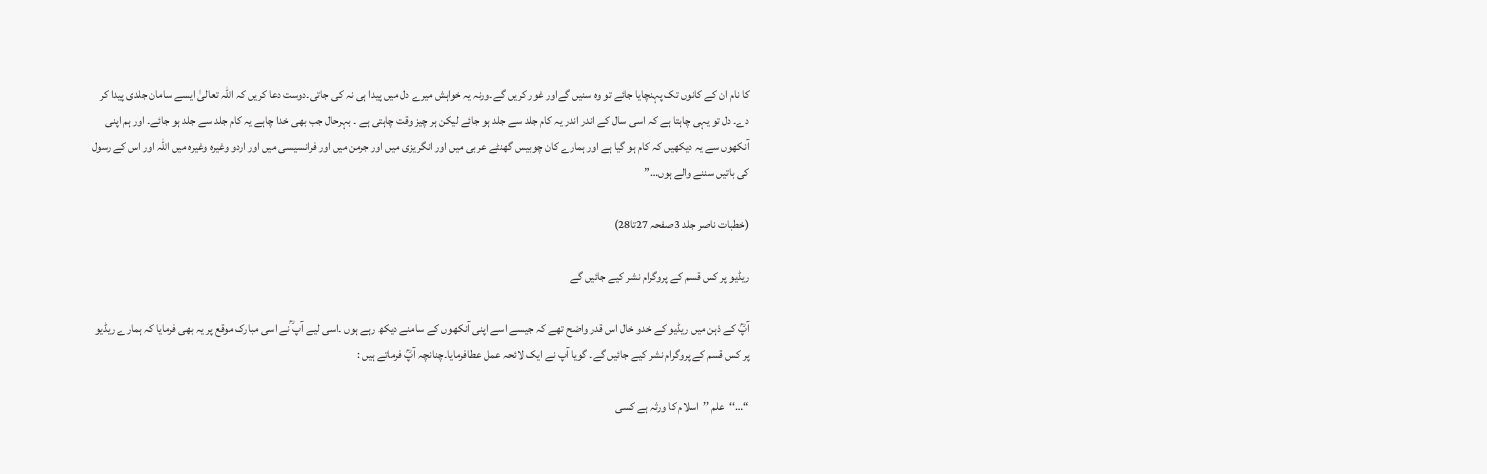کا نام ان کے کانوں تک پہنچایا جائے تو وہ سنیں گےاور غور کریں گے۔ورنہ یہ خواہش میرے دل میں پیدا ہی نہ کی جاتی۔دوست دعا کریں کہ اللہ تعالیٰ ایسے سامان جلدی پیدا کر دے۔ دل تو یہی چاہتا ہے کہ اسی سال کے اندر اندر یہ کام جلد سے جلد ہو جائے لیکن ہر چیز وقت چاہتی ہے ۔ بہرحال جب بھی خدا چاہے یہ کام جلد سے جلد ہو جائے۔ اور ہم اپنی آنکھوں سے یہ دیکھیں کہ کام ہو گیا ہے اور ہمارے کان چوبیس گھنٹے عربی میں اور انگریزی میں اور جرمن میں اور فرانسیسی میں اور اردو وغیرہ وغیرہ میں اللہ اور اس کے رسول کی باتیں سننے والے ہوں…”

(خطبات ناصر جلد 3صفحہ 27تا28)

ریڈیو پر کس قسم کے پروگرام نشر کیے جائیں گے

آپؒ کے ذہن میں ریڈیو کے خدو خال اس قدر واضح تھے کہ جیسے اسے اپنی آنکھوں کے سامنے دیکھ رہے ہوں ۔اسی لیے آپ ؒنے اسی مبارک موقع پر یہ بھی فرمایا کہ ہمارے ریڈیو پر کس قسم کے پروگرام نشر کیے جائیں گے۔ گویا آپ نے ایک لائحہ عمل عطافرمایا۔چنانچہ آپؒ فرماتے ہیں :

“…‘‘علم ’’اسلام کا ورثہ ہے کسی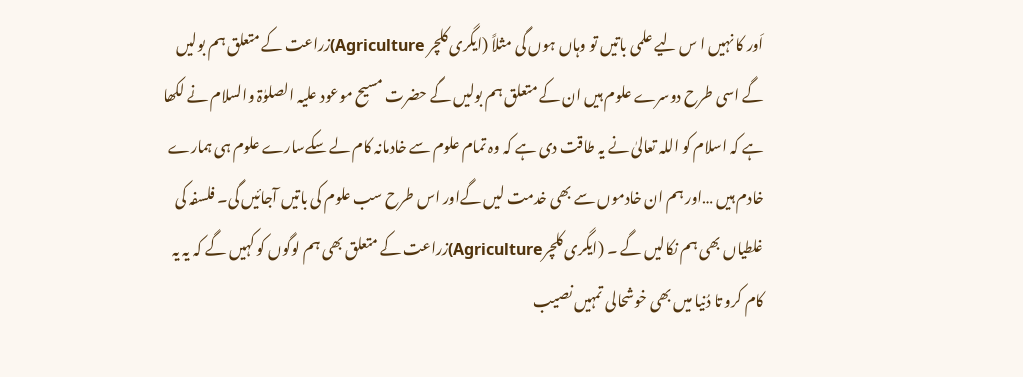اَور کا نہیں ا س لیے علمی باتیں تو وہاں ہوں گی مثلاً (ایگری کلچر Agriculture)زراعت کے متعلق ہم بولیں گے اسی طرح دوسرے علوم ہیں ان کے متعلق ہم بولیں گے حضرت مسیح موعود علیہ الصلوٰۃ والسلام نے لکھا ہے کہ اسلام کو اللہ تعالیٰ نے یہ طاقت دی ہے کہ وہ تمام علوم سے خادمانہ کام لے سکےسارے علوم ہی ہمارے خادم ہیں …اور ہم ان خادموں سے بھی خدمت لیں گےاور اس طرح سب علوم کی باتیں آجائیں گی۔ فلسفہ کی غلطیاں بھی ہم نکالیں گے ۔ (ایگری کلچرAgriculture)زراعت کے متعلق بھی ہم لوگوں کو کہیں گے کہ یہ یہ کام کرو تا دُنیا میں بھی خوشحالی تمہیں نصیب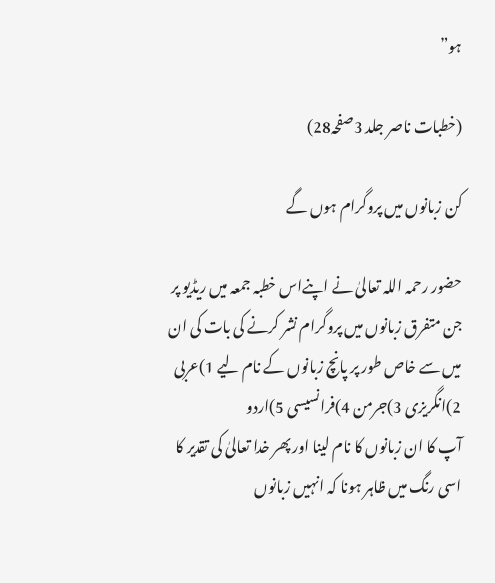ہو”

(خطبات ناصر جلد 3صفحہ28)

کن زبانوں میں پروگرام ہوں گے

حضور رحمہ اللہ تعالیٰ نے اپنےاس خطبہ جمعہ میں ریڈیو پر جن متفرق زبانوں میں پروگرام نشر کرنے کی بات کی ان میں سے خاص طور پر پانچ زبانوں کے نام لیے 1)عربی 2)انگریزی 3)جرمن 4)فرانسیسی 5)اردو
آپ کا ان زبانوں کا نام لینا اور پھر خدا تعالیٰ کی تقدیر کا اسی رنگ میں ظاہر ہونا کہ انہیں زبانوں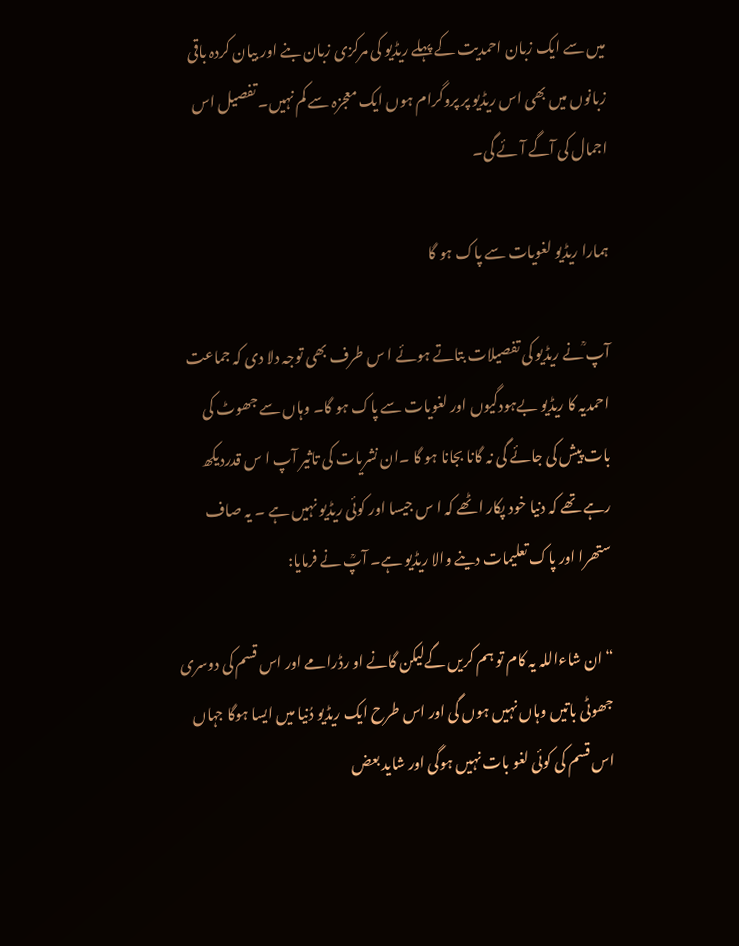میں سے ایک زبان احمدیت کے پہلے ریڈیو کی مرکزی زبان بنے اور بیان کردہ باقی زبانوں میں بھی اس ریڈیو پر پروگرام ہوں ایک معجزہ سے کم نہیں۔ تفصیل اس اجمال کی آگے آئے گی۔

ہمارا ریڈیو لغویات سے پاک ہو گا

آپ ؒنے ریڈیو کی تفصیلات بتاتے ہوئے ا س طرف بھی توجہ دلا دی کہ جماعت احمدیہ کا ریڈیو بےہودگیوں اور لغویات سے پاک ہو گا۔ وہاں سے جھوٹ کی بات پیش کی جائے گی نہ گانا بجانا ہو گا ۔ان نشریات کی تاثیر آپ ا س قدردیکھ رہے تھے کہ دنیا خود پکار اٹھے کہ ا س جیسا اور کوئی ریڈیو نہیں ہے ۔ یہ صاف ستھرا اور پاک تعلیمات دینے والا ریڈیو ہے۔ آپؒ نے فرمایا:

“ان شاءاللہ یہ کام تو ہم کریں گےلیکن گانے او رڈرامے اور اس قسم کی دوسری جھوٹی باتیں وہاں نہیں ہوں گی اور اس طرح ایک ریڈیو دُنیا میں ایسا ہوگا جہاں اس قسم کی کوئی لغو بات نہیں ہوگی اور شاید بعض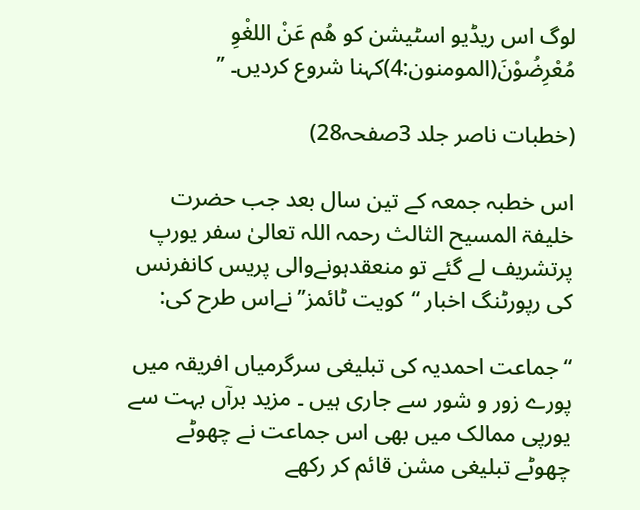لوگ اس ریڈیو اسٹیشن کو ھُم عَنْ اللغْوِ مُعْرِضُوْنَ(المومنون:4)کہنا شروع کردیں۔ ’’

(خطبات ناصر جلد 3صفحہ28)

اس خطبہ جمعہ کے تین سال بعد جب حضرت خلیفۃ المسیح الثالث رحمہ اللہ تعالیٰ سفر یورپ پرتشریف لے گئے تو منعقدہونےوالی پریس کانفرنس کی رپورٹنگ اخبار “کویت ٹائمز’’نےاس طرح کی:

“جماعت احمدیہ کی تبلیغی سرگرمیاں افریقہ میں پورے زور و شور سے جاری ہیں ۔ مزید برآں بہت سے یورپی ممالک میں بھی اس جماعت نے چھوٹے چھوٹے تبلیغی مشن قائم کر رکھے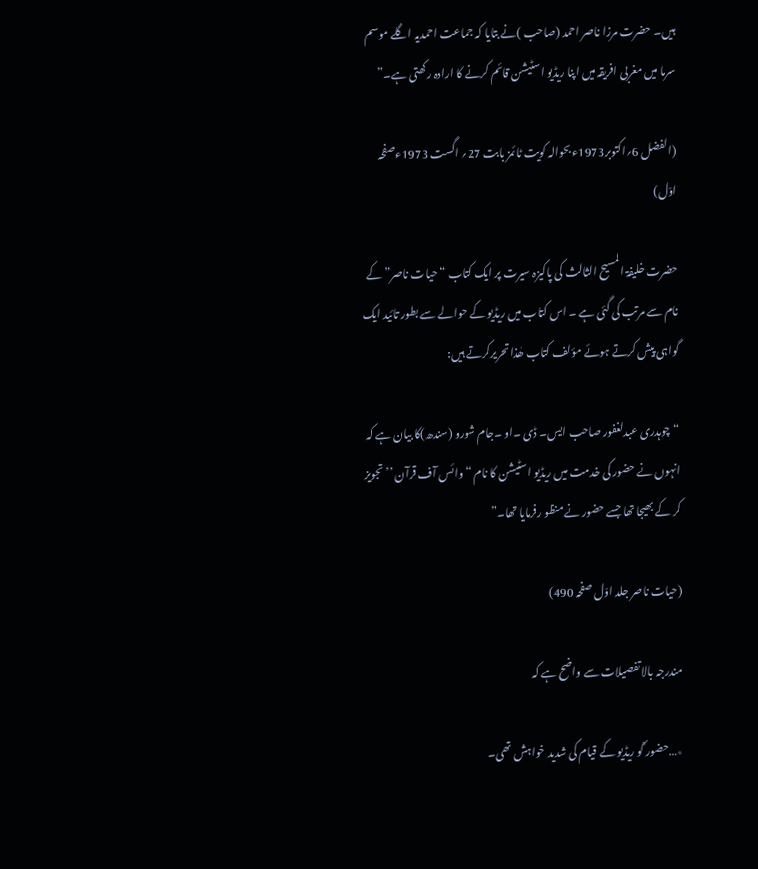ہیں۔ حضرت مرزا ناصر احمد (صاحب )نے بتایا کہ جماعت احمدیہ اگلے موسم سرما میں مغربی افریقہ میں اپنا ریڈیو اسٹیشن قائم کرنے کا ارادہ رکھتی ہے۔”

(الفضل 6؍اکتوبر1973ءبحوالہ کویت ٹائمز بابت 27؍ اگست 1973ءصفحہ اوّل)

حضرت خلیفۃ المسیح الثالث کی پاکیزہ سیرت پر ایک کتاب “حیات ناصر”کے نام سے مرتب کی گئی ہے ۔ اس کتاب میں ریڈیو کے حوالے سے بطور تائید ایک گواہی پیش کرتے ہوئے مؤلف کتاب ھٰذا تحریرکرتے ہیں:

“چوہدری عبدلغفور صاحب ایس۔ ڈی ۔او ۔جام شورو (سندھ)کا بیان ہے کہ انہوں نے حضور کی خدمت میں ریڈیو اسٹیشن کا نام “وائس آف قرآن ’’تجویز کر کے بھیجا تھا جسے حضور نے منظو رفرمایا تھا۔”

(حیات ناصر جلد اوّل صفحہ 490)

مندرجہ بالا تفصیلات سے واضح ہے کہ

٭…حضور ؒکو ریڈیو کے قیام کی شدید خواہش تھی۔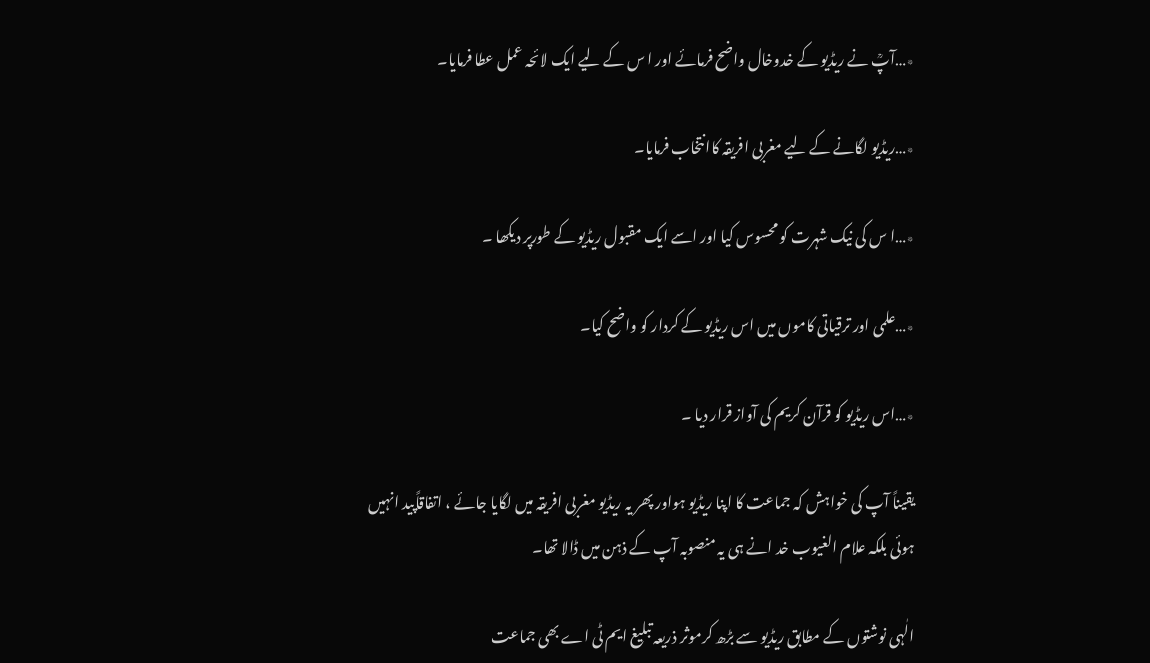٭…آپؒ نے ریڈیو کے خدوخال واضح فرمائے اور ا س کے لیے ایک لائحہ عمل عطا فرمایا۔

٭…ریڈیو لگانے کے لیے مغربی افریقہ کاانتخاب فرمایا۔

٭…ا س کی نیک شہرت کو محسوس کیا اور اسے ایک مقبول ریڈیو کے طورپر دیکھا ۔

٭…علمی اور ترقیاتی کاموں میں اس ریڈیو کے کردار کو واضح کیا۔

٭…اس ریڈیو کو قرآن کریم کی آواز قرار دیا ۔

یقیناً آپ کی خواہش کہ جماعت کا اپنا ریڈیو ہواور پھر یہ ریڈیو مغربی افریقہ میں لگایا جائے ، اتفاقاًپید انہیں ہوئی بلکہ علام الغیوب خد انے ہی یہ منصوبہ آپ کے ذہن میں ڈالا تھا۔

الٰہی نوشتوں کے مطابق ریڈیو سے بڑھ کرموثر ذریعہ تبلیغ ایم ٹی اے بھی جماعت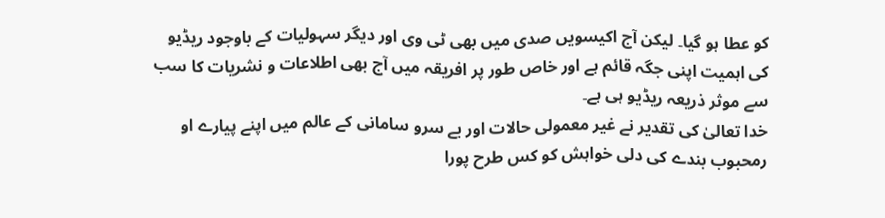کو عطا ہو گیا۔ لیکن آج اکیسویں صدی میں بھی ٹی وی اور دیگر سہولیات کے باوجود ریڈیو کی اہمیت اپنی جگہ قائم ہے اور خاص طور پر افریقہ میں آج بھی اطلاعات و نشریات کا سب سے موثر ذریعہ ریڈیو ہی ہے۔
خدا تعالیٰ کی تقدیر نے غیر معمولی حالات اور بے سرو سامانی کے عالم میں اپنے پیارے او رمحبوب بندے کی دلی خواہش کو کس طرح پورا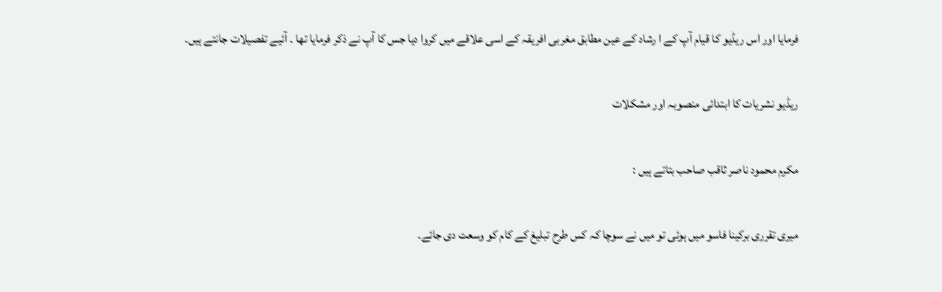فرمایا اور اس ریڈیو کا قیام آپ کے ا رشاد کے عین مطابق مغربی افریقہ کے اسی علاقے میں کروا دیا جس کا آپ نے ذکر فرمایا تھا ۔ آئیے تفصیلات جانتے ہیں۔

ریڈیو نشریات کا ابتدائی منصوبہ اور مشکلات

مکرم محمود ناصر ثاقب صاحب بتاتے ہیں :

میری تقرری برکینا فاسو میں ہوئی تو میں نے سوچا کہ کس طرح تبلیغ کے کام کو وسعت دی جائے۔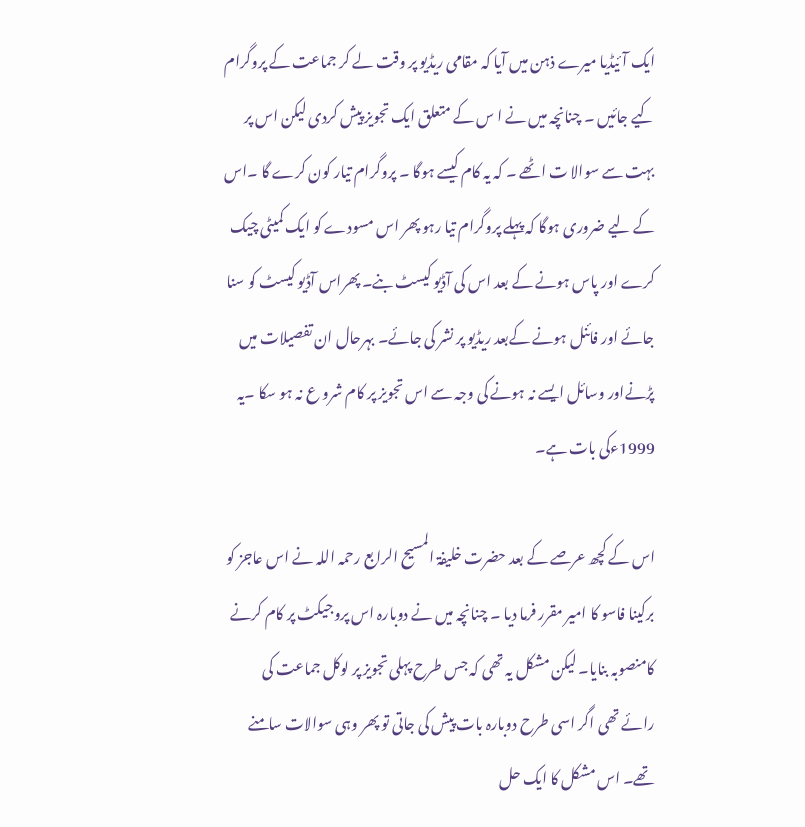ایک آئیڈیا میرے ذہن میں آیا کہ مقامی ریڈیو پر وقت لے کر جماعت کے پروگرام کیے جائیں ۔ چنانچہ میں نے ا س کے متعلق ایک تجویز پیش کردی لیکن اس پر بہت سے سوالا ت اٹھے ۔ کہ یہ کام کیسے ہوگا ۔ پروگرام تیار کون کرے گا ۔اس کے لیے ضروری ہوگا کہ پہلے پروگرام تیا رہو پھر اس مسودے کو ایک کمیٹی چیک کرے اور پاس ہونے کے بعد اس کی آڈیو کیسٹ بنے۔ پھراس آڈیو کیسٹ کو سنا جائے اور فائنل ہونے کےبعد ریڈیو پر نشر کی جائے۔ بہرحال ان تفصیلات میں پڑنےاور وسائل ایسے نہ ہونے کی وجہ سے اس تجویز پر کام شرو ع نہ ہو سکا ۔یہ 1999ءکی بات ہے۔

اس کے کچھ عرصے کے بعد حضرت خلیفۃ المسیح الرابع رحمہ اللہ نے اس عاجز کو برکینا فاسو کا امیر مقرر فرما دیا ۔ چنانچہ میں نے دوبارہ اس پروجیکٹ پر کام کرنے کامنصوبہ بنایا۔ لیکن مشکل یہ تھی کہ جس طرح پہلی تجویز پر لوکل جماعت کی رائے تھی اگر اسی طرح دوبارہ بات پیش کی جاتی تو پھر وہی سوالات سامنے تھے۔ اس مشکل کا ایک حل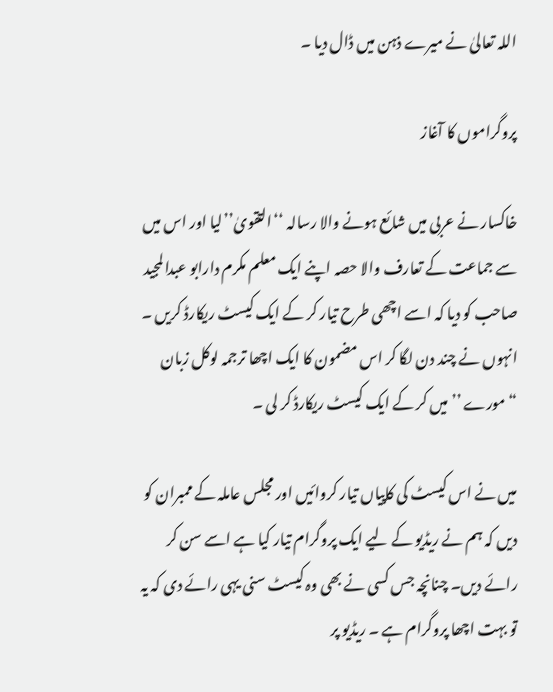اللہ تعالیٰ نے میرے ذہن میں ڈال دیا ۔

پروگراموں کا آغاز

خاکسار نے عربی میں شائع ہونے والا رسالہ ‘‘التقویٰ’’لیا اور اس میں سے جماعت کے تعارف والا حصہ اپنے ایک معلم مکرم دارابو عبدالمجید صاحب کو دیا کہ اسے اچھی طرح تیار کر کے ایک کیسٹ ریکارڈ کریں ۔ انہوں نے چند دن لگا کر اس مضمون کا ایک اچھا ترجمہ لوکل زبان “مورے ’’میں کر کے ایک کیسٹ ریکارڈ کر لی ۔

میں نے اس کیسٹ کی کاپیاں تیار کروائیں اور مجلس عاملہ کے ممبران کو دیں کہ ہم نے ریڈیو کے لیے ایک پروگرام تیار کیا ہے اسے سن کر رائے دیں۔ چنانچہ جس کسی نے بھی وہ کیسٹ سنی یہی رائے دی کہ یہ تو بہت اچھا پروگرام ہے ۔ ریڈیو پر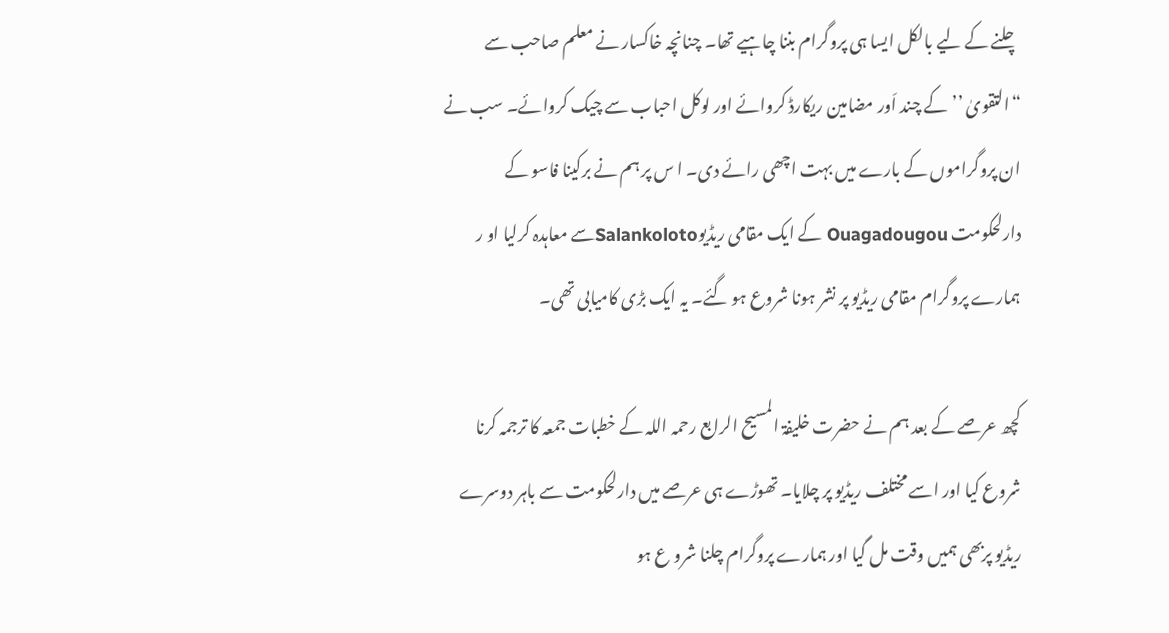چلنے کے لیے بالکل ایسا ہی پروگرام بننا چاہیے تھا۔ چنانچہ خاکسار نے معلم صاحب سے “التقویٰ ’’کے چند اَور مضامین ریکارڈ کروائے اور لوکل احباب سے چیک کروائے۔ سب نے ان پروگراموں کے بارے میں بہت اچھی رائے دی۔ ا س پر ہم نے برکینا فاسو کے دارلحکومت Ouagadougou کے ایک مقامی ریڈیوSalankolotoسے معاہدہ کرلیا او ر ہمارے پروگرام مقامی ریڈیو پر نشر ہونا شروع ہو گئے۔ یہ ایک بڑی کامیابی تھی۔

کچھ عرصے کے بعد ہم نے حضرت خلیفۃ المسیح الرابع رحمہ اللہ کے خطبات جمعہ کا ترجمہ کرنا شروع کیا اور اسے مختلف ریڈیو پر چلایا۔ تھوڑے ہی عرصے میں دارلحکومت سے باہر دوسرے ریڈیو پربھی ہمیں وقت مل گیا اور ہمارے پروگرام چلنا شرو ع ہو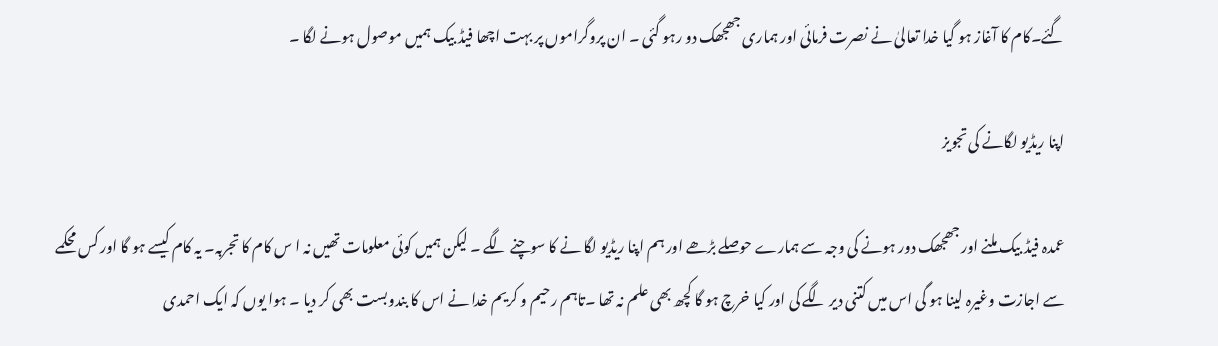گئے۔کام کا آغاز ہو گیا خدا تعالیٰ نے نصرت فرمائی اور ہماری جھجھک دو رہو گئی ۔ ان پروگراموں پر بہت اچھا فیڈ بیک ہمیں موصول ہونے لگا ۔

اپنا ریڈیو لگانے کی تجویز

عمدہ فیڈ بیک ملنے اور جھجھک دور ہونے کی وجہ سے ہمارے حوصلے بڑھے اور ہم اپنا ریڈیو لگا نے کا سوچنے لگے ۔ لیکن ہمیں کوئی معلومات تھیں نہ ا س کام کا تجربہ۔ یہ کام کیسے ہو گا اور کس محکمے سے اجازت وغیرہ لینا ہو گی اس میں کتنی دیر لگے کی اور کیا خرچ ہو گا کچھ بھی علم نہ تھا ۔تاہم رحیم و کریم خدا نے اس کا بندوبست بھی کر دیا ۔ ہوا یوں کہ ایک احمدی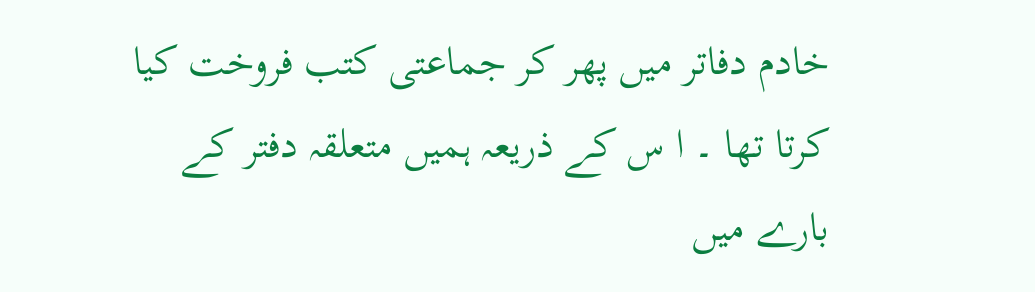خادم دفاتر میں پھر کر جماعتی کتب فروخت کیا کرتا تھا ۔ ا س کے ذریعہ ہمیں متعلقہ دفتر کے بارے میں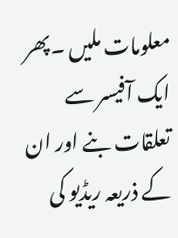معلومات ملیں ۔پھر ایک آفیسر سے تعلقات بنے اور ان کے ذریعہ ریڈیو کی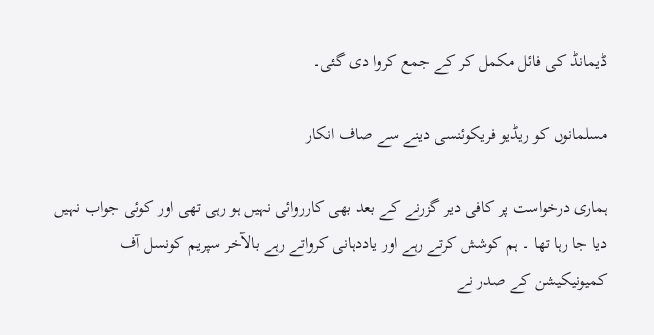ڈیمانڈ کی فائل مکمل کر کے جمع کروا دی گئی۔

مسلمانوں کو ریڈیو فریکوئنسی دینے سے صاف انکار

ہماری درخواست پر کافی دیر گزرنے کے بعد بھی کارروائی نہیں ہو رہی تھی اور کوئی جواب نہیں دیا جا رہا تھا ۔ ہم کوشش کرتے رہے اور یاددہانی کرواتے رہے بالآخر سپریم کونسل آف کمیونیکیشن کے صدر نے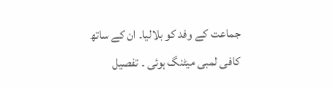جماعت کے وفد کو بلالیا۔ ان کے ساتھ کافی لمبی میٹنگ ہوئی ۔ تفصیل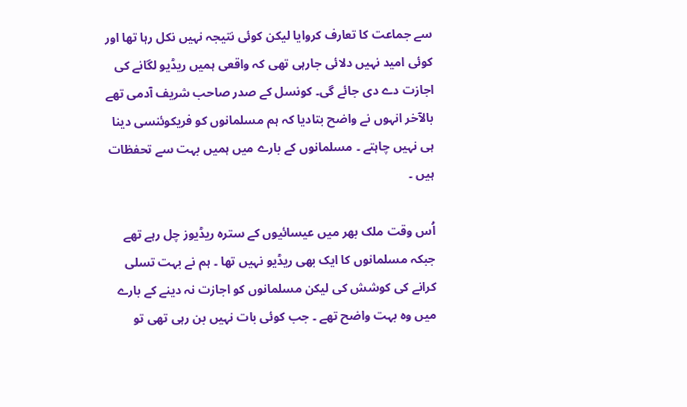سے جماعت کا تعارف کروایا لیکن کوئی نتیجہ نہیں نکل رہا تھا اور کوئی امید نہیں دلائی جارہی تھی کہ واقعی ہمیں ریڈیو لگانے کی اجازت دے دی جائے گی۔ کونسل کے صدر صاحب شریف آدمی تھے بالآخر انہوں نے واضح بتادیا کہ ہم مسلمانوں کو فریکوئنسی دینا ہی نہیں چاہتے ۔ مسلمانوں کے بارے میں ہمیں بہت سے تحفظات ہیں ۔

اُس وقت ملک بھر میں عیسائیوں کے سترہ ریڈیوز چل رہے تھے جبکہ مسلمانوں کا ایک بھی ریڈیو نہیں تھا ۔ ہم نے بہت تسلی کرانے کی کوشش کی لیکن مسلمانوں کو اجازت نہ دینے کے بارے میں وہ بہت واضح تھے ۔ جب کوئی بات نہیں بن رہی تھی تو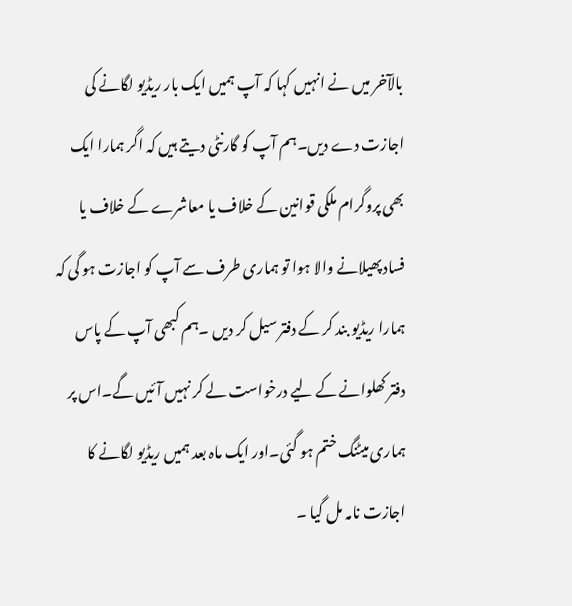بالآخر میں نے انہیں کہا کہ آپ ہمیں ایک بار ریڈیو لگانے کی اجازت دے دیں۔ہم آپ کو گارنٹی دیتے ہیں کہ اگر ہمارا ایک بھی پروگرام ملکی قوانین کے خلاف یا معاشرے کے خلاف یا فساد پھیلانے والا ہوا تو ہماری طرف سے آپ کو اجازت ہو گی کہ ہمارا ریڈیو بند کر کے دفتر سیل کر دیں ۔ہم کبھی آپ کے پاس دفتر کھلوانے کے لیے درخواست لے کر نہیں آئیں گے۔اس پر ہماری میٹنگ ختم ہو گئی۔اور ایک ماہ بعد ہمیں ریڈیو لگانے کا اجازت نامہ مل گیا ۔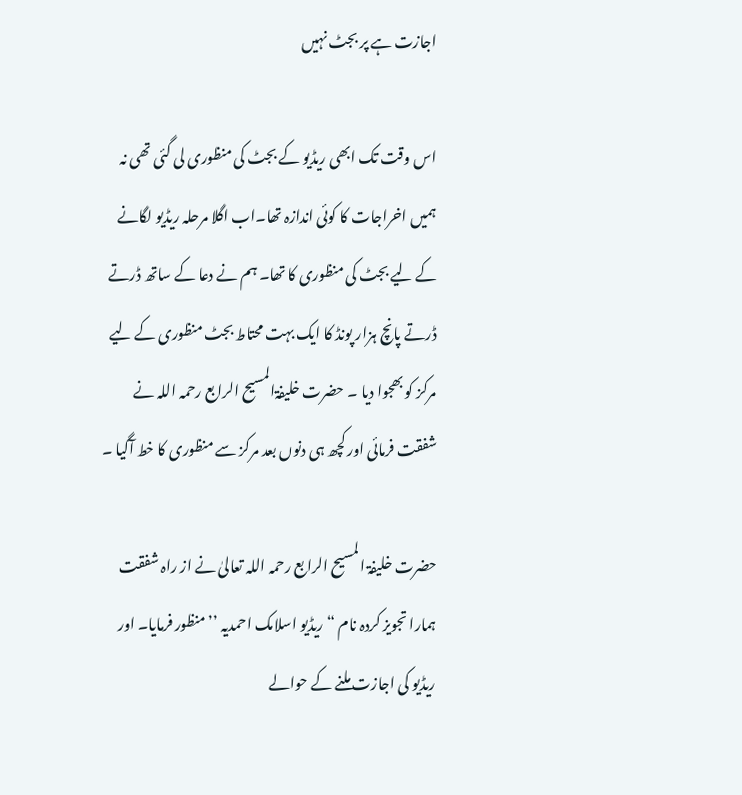اجازت ہے پر بجٹ نہیں

اس وقت تک ابھی ریڈیو کے بجٹ کی منظوری لی گئی تھی نہ ہمیں اخراجات کا کوئی اندازہ تھا۔اب اگلا مرحلہ ریڈیو لگانے کے لیے بجٹ کی منظوری کا تھا۔ ہم نے دعا کے ساتھ ڈرتے ڈرتے پانچ ہزار پونڈ کا ایک بہت محتاط بجٹ منظوری کے لیے مرکز کو بھجوا دیا ۔ حضرت خلیفۃالمسیح الرابع رحمہ اللہ نے شفقت فرمائی اور کچھ ہی دنوں بعد مرکز سے منظوری کا خط آگیا ۔

حضرت خلیفۃ المسیح الرابع رحمہ اللہ تعالیٰ نے از راہ شفقت ہمارا تجویز کردہ نام “ریڈیو اسلامک احمدیہ ’’منظور فرمایا۔ اور ریڈیو کی اجازت ملنے کے حوالے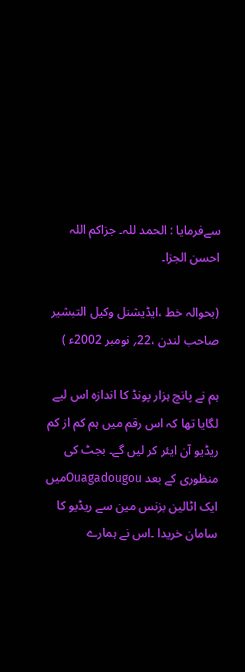سےفرمایا : الحمد للہ۔ جزاکم اللہ احسن الجزا۔

(بحوالہ خط ،ایڈیشنل وکیل التبشیر صاحب لندن ،22؍ نومبر 2002ء )

ہم نے پانچ ہزار پونڈ کا اندازہ اس لیے لگایا تھا کہ اس رقم میں ہم کم از کم ریڈیو آن ایئر کر لیں گے۔ بجٹ کی منظوری کے بعد Ouagadougouمیں ایک اٹالین بزنس مین سے ریڈیو کا سامان خریدا ۔اس نے ہمارے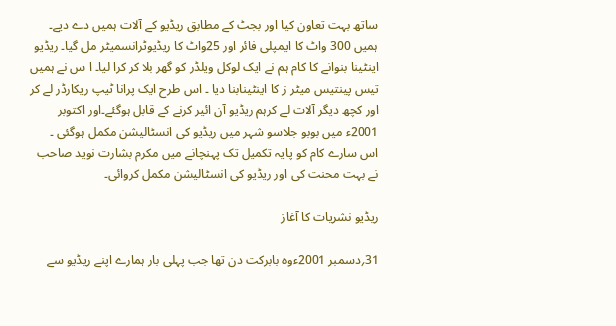ساتھ بہت تعاون کیا اور بجٹ کے مطابق ریڈیو کے آلات ہمیں دے دیے۔ ہمیں 300 واٹ کا ایمپلی فائر اور 25واٹ کا ریڈیوٹرانسمیٹر مل گیا۔ ریڈیو اینٹینا بنوانے کا کام ہم نے ایک لوکل ویلڈر کو گھر بلا کر کرا لیا۔ ا س نے ہمیں تیس پینتیس میٹر ز کا اینٹینابنا دیا ۔ اس طرح ایک پرانا ٹیپ ریکارڈر لے کر اور کچھ دیگر آلات لے کرہم ریڈیو آن ائیر کرنے کے قابل ہوگئے۔اور اکتوبر 2001ء میں بوبو جلاسو شہر میں ریڈیو کی انسٹالیشن مکمل ہوگئی ۔ اس سارے کام کو پایہ تکمیل تک پہنچانے میں مکرم بشارت نوید صاحب نے بہت محنت کی اور ریڈیو کی انسٹالیشن مکمل کروائی۔

ریڈیو نشریات کا آغاز

31؍دسمبر 2001ءوہ بابرکت دن تھا جب پہلی بار ہمارے اپنے ریڈیو سے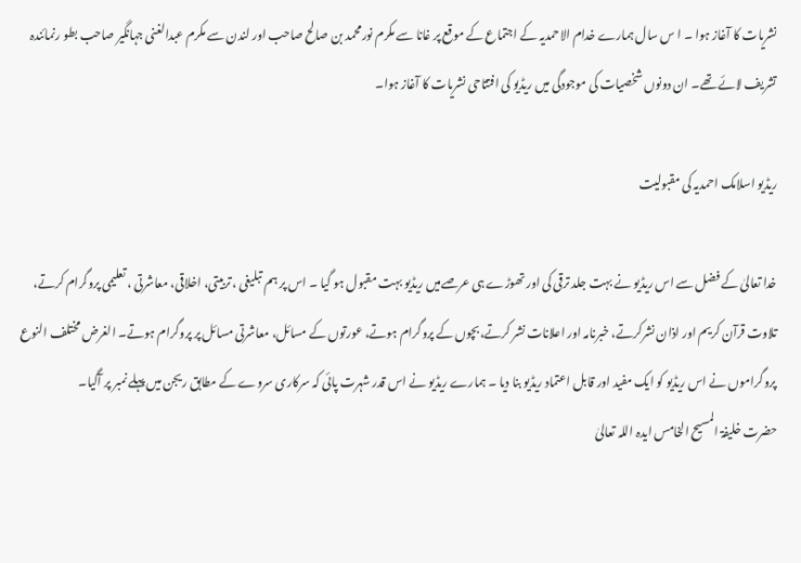نشریات کا آغاز ہوا ۔ ا س سال ہمارے خدام الاحمدیہ کے اجتماع کے موقع پر غانا سے مکرم نورمحمد بن صالح صاحب اور لندن سے مکرم عبدالغنی جہانگیر صاحب بطو رنمائندہ تشریف لائے تھے۔ ان دونوں شخصیات کی موجودگی میں ریڈیو کی افتتاحی نشریات کا آغاز ہوا۔

ریڈیو اسلامک احمدیہ کی مقبولیت

خدا تعالیٰ کے فضل سے اس ریڈیو نے بہت جلد ترقی کی اور تھوڑے ہی عرصےمیں ریڈیو بہت مقبول ہو گیا ۔ اس پر ہم تبلیغی ، تربیتی، اخلاقی، معاشرتی ، تعلیمی پروگرام کرتے، تلاوت قرآن کریم اور اذان نشرکرتے، خبرنامہ اور اعلانات نشر کرتے،بچوں کے پروگرام ہوتے، عورتوں کے مسائل، معاشرتی مسائل پر پروگرام ہوتے۔ الغرض مختلف النوع پروگراموں نے اس ریڈیو کو ایک مفید اور قابل اعتماد ریڈیو بنا دیا ۔ ہمارے ریڈیو نے اس قدر شہرت پائی کہ سرکاری سروے کے مطابق ریجن میں پہلے نمبر پر آگیا۔
حضرت خلیفۃ المسیح الخامس ایدہ اللہ تعالیٰ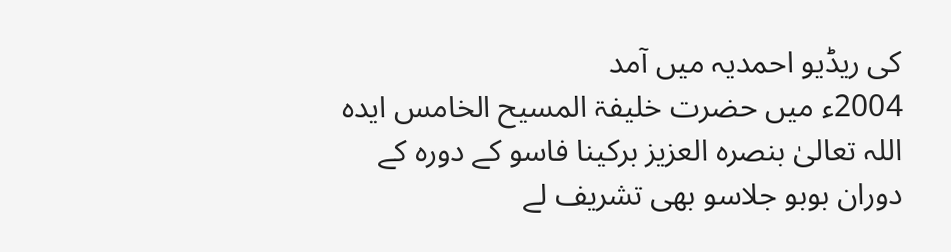کی ریڈیو احمدیہ میں آمد
2004ء میں حضرت خلیفۃ المسیح الخامس ایدہ اللہ تعالیٰ بنصرہ العزیز برکینا فاسو کے دورہ کے دوران بوبو جلاسو بھی تشریف لے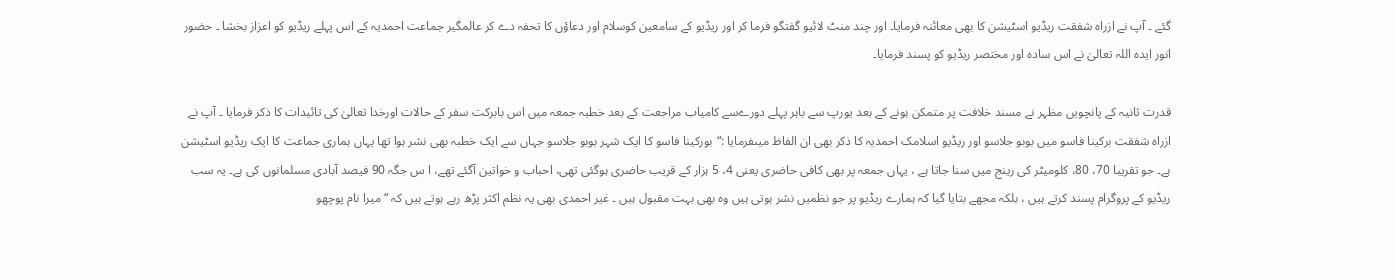گئے ۔ آپ نے ازراہ شفقت ریڈیو اسٹیشن کا بھی معائنہ فرمایا۔ اور چند منٹ لائیو گفتگو فرما کر اور ریڈیو کے سامعین کوسلام اور دعاؤں کا تحفہ دے کر عالمگیر جماعت احمدیہ کے اس پہلے ریڈیو کو اعزاز بخشا ۔ حضور انور ایدہ اللہ تعالیٰ نے اس سادہ اور مختصر ریڈیو کو پسند فرمایا۔

قدرت ثانیہ کے پانچویں مظہر نے مسند خلافت پر متمکن ہونے کے بعد یورپ سے باہر پہلے دورےسے کامیاب مراجعت کے بعد خطبہ جمعہ میں اس بابرکت سفر کے حالات اورخدا تعالیٰ کی تائیدات کا ذکر فرمایا ۔ آپ نے ازراہ شفقت برکینا فاسو میں بوبو جلاسو اور ریڈیو اسلامک احمدیہ کا ذکر بھی ان الفاظ میںفرمایا :“بورکینا فاسو کا ایک شہر بوبو جلاسو جہاں سے ایک خطبہ بھی نشر ہوا تھا یہاں ہماری جماعت کا ایک ریڈیو اسٹیشن ہے۔ جو تقریبا 70، 80، کلومیٹر کی رینج میں سنا جاتا ہے ، یہاں جمعہ پر بھی کافی حاضری یعنی 4، 5 ہزار کے قریب حاضری ہوگئی تھی، احباب و خواتین آگئے تھے، ا س جگہ 90 فیصد آبادی مسلمانوں کی ہے۔ یہ سب ریڈیو کے پروگرام پسند کرتے ہیں ، بلکہ مجھے بتایا گیا کہ ہمارے ریڈیو پر جو نظمیں نشر ہوتی ہیں وہ بھی بہت مقبول ہیں ۔ غیر احمدی بھی یہ نظم اکثر پڑھ رہے ہوتے ہیں کہ “میرا نام پوچھو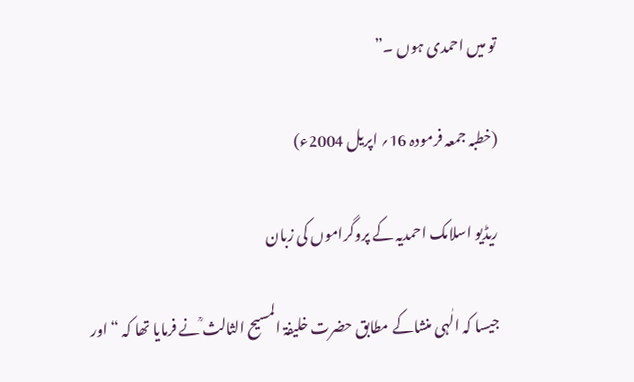تو میں احمدی ہوں ۔”

(خطبہ جمعہ فرمودہ 16؍ اپریل 2004ء)

ریڈیو اسلامک احمدیہ کے پروگراموں کی زبان

جیسا کہ الٰہی منشاکے مطابق حضرت خلیفۃ المسیح الثالث ؒنے فرمایا تھا کہ “اور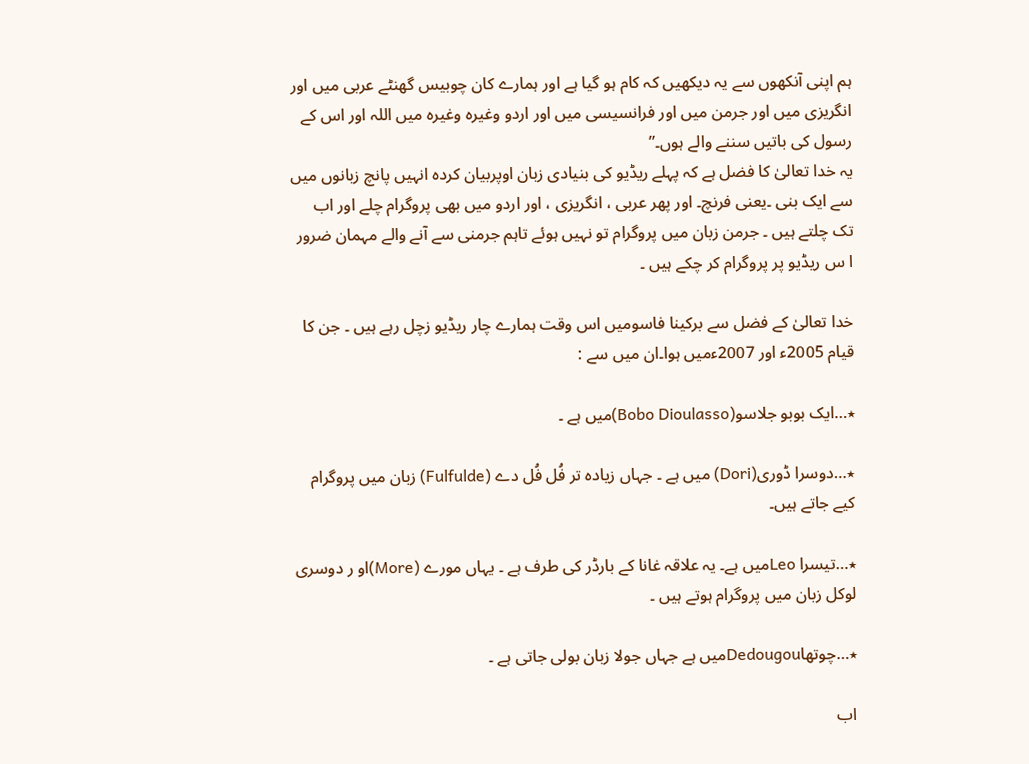ہم اپنی آنکھوں سے یہ دیکھیں کہ کام ہو گیا ہے اور ہمارے کان چوبیس گھنٹے عربی میں اور انگریزی میں اور جرمن میں اور فرانسیسی میں اور اردو وغیرہ وغیرہ میں اللہ اور اس کے رسول کی باتیں سننے والے ہوں۔”
یہ خدا تعالیٰ کا فضل ہے کہ پہلے ریڈیو کی بنیادی زبان اوپربیان کردہ انہیں پانچ زبانوں میں سے ایک بنی ۔یعنی فرنچ۔ اور پھر عربی ، انگریزی ، اور اردو میں بھی پروگرام چلے اور اب تک چلتے ہیں ۔ جرمن زبان میں پروگرام تو نہیں ہوئے تاہم جرمنی سے آنے والے مہمان ضرور ا س ریڈیو پر پروگرام کر چکے ہیں ۔

خدا تعالیٰ کے فضل سے برکینا فاسومیں اس وقت ہمارے چار ریڈیو زچل رہے ہیں ۔ جن کا قیام 2005ء اور 2007ءمیں ہوا۔ان میں سے :

٭…ایک بوبو جلاسو(Bobo Dioulasso)میں ہے ۔

٭…دوسرا ڈوری(Dori) میں ہے ۔ جہاں زیادہ تر فُل فُل دے (Fulfulde) زبان میں پروگرام کیے جاتے ہیں۔

٭…تیسرا Leoمیں ہے۔ یہ علاقہ غانا کے بارڈر کی طرف ہے ۔ یہاں مورے (More)او ر دوسری لوکل زبان میں پروگرام ہوتے ہیں ۔

٭…چوتھاDedougouمیں ہے جہاں جولا زبان بولی جاتی ہے ۔

اب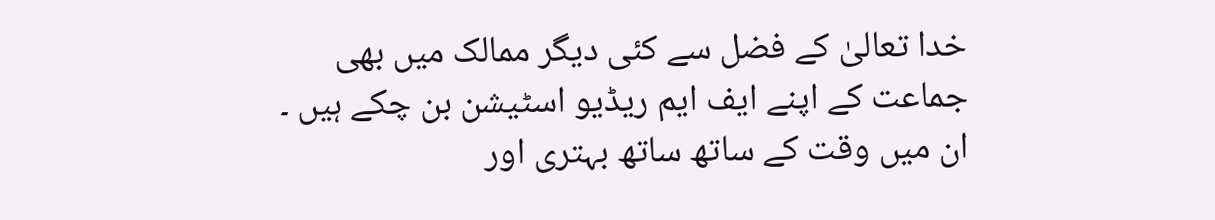خدا تعالیٰ کے فضل سے کئی دیگر ممالک میں بھی جماعت کے اپنے ایف ایم ریڈیو اسٹیشن بن چکے ہیں ۔ ان میں وقت کے ساتھ ساتھ بہتری اور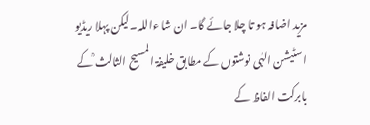مزید اضافہ ہو تا چلا جائے گا۔ ان شا ءاللہ۔لیکن پہلا ریڈیو اسٹیشن الہٰی نوشتوں کے مطابق خلیفۃ المسیح الثالث ؒکے بابرکت الفاظ کے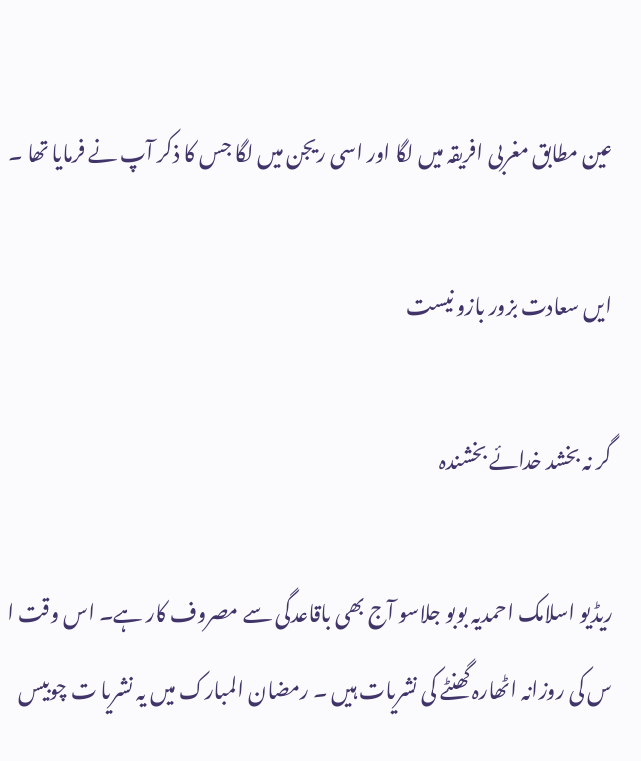عین مطابق مغربی افریقہ میں لگا اور اسی ریجن میں لگا جس کا ذکر آپ نے فرمایا تھا ۔

ایں سعادت بزور بازو نیست

گر نہ بخشد خدائے بخشندہ

ریڈیو اسلامک احمدیہ بوبو جلاسو آج بھی باقاعدگی سے مصروف کار ہے۔ اس وقت ا س کی روزانہ اٹھارہ گھنٹے کی نشریات ہیں ۔ رمضان المبارک میں یہ نشریا ت چوبیس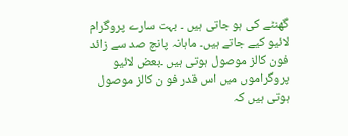گھنٹے کی ہو جاتی ہیں ۔ بہت سارے پروگرام لائیو کیے جاتے ہیں۔ ماہانہ پانچ صد سے زائد فون کالز موصول ہوتی ہیں ۔بعض لائیو پروگراموں میں اس قدر فو ن کالز موصول ہوتی ہیں کہ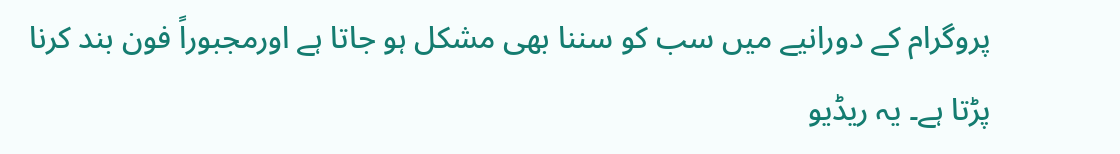پروگرام کے دورانیے میں سب کو سننا بھی مشکل ہو جاتا ہے اورمجبوراً فون بند کرنا پڑتا ہے۔ یہ ریڈیو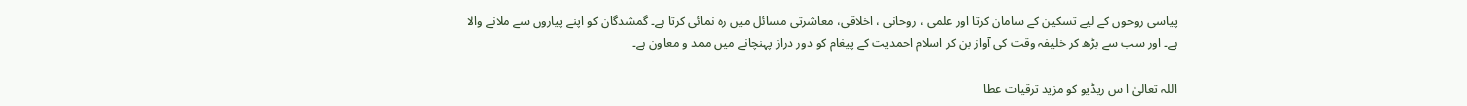پیاسی روحوں کے لیے تسکین کے سامان کرتا اور علمی ، روحانی ، اخلاقی، معاشرتی مسائل میں رہ نمائی کرتا ہے۔ گمشدگان کو اپنے پیاروں سے ملانے والا ہے۔ اور سب سے بڑھ کر خلیفہ وقت کی آواز بن کر اسلام احمدیت کے پیغام کو دور دراز پہنچانے میں ممد و معاون ہے۔

اللہ تعالیٰ ا س ریڈیو کو مزید ترقیات عطا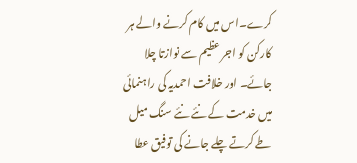کرے۔اس میں کام کرنے والے ہر کارکن کو اجر عظیم سے نوازتا چلا جائے۔ اور خلافت احمدیہ کی راہنمائی میں خدمت کے نئے نئے سنگ میل طے کرتے چلے جانے کی توفیق عطا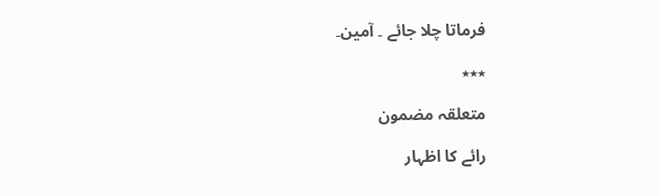فرماتا چلا جائے ۔ آمین۔

٭٭٭

متعلقہ مضمون

رائے کا اظہار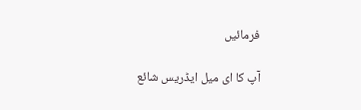فرمائیں

آپ کا ای میل ایڈریس شائع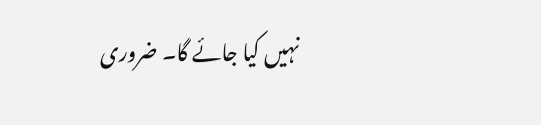نہیں کیا جائے گا۔ ضروری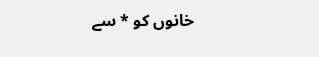خانوں کو * سے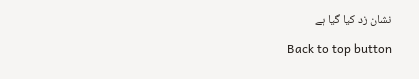نشان زد کیا گیا ہے

Back to top button